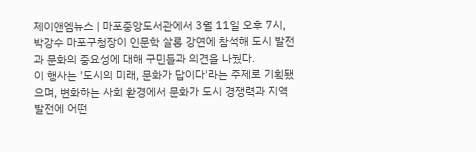제이앤엠뉴스 | 마포중앙도서관에서 3월 11일 오후 7시, 박강수 마포구청장이 인문학 살롱 강연에 참석해 도시 발전과 문화의 중요성에 대해 구민들과 의견을 나눴다.
이 행사는 '도시의 미래, 문화가 답이다'라는 주제로 기획됐으며, 변화하는 사회 환경에서 문화가 도시 경쟁력과 지역 발전에 어떤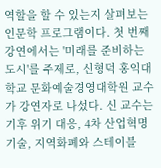역할을 할 수 있는지 살펴보는 인문학 프로그램이다. 첫 번째 강연에서는 '미래를 준비하는 도시'를 주제로, 신형덕 홍익대학교 문화예술경영대학원 교수가 강연자로 나섰다. 신 교수는 기후 위기 대응, 4차 산업혁명 기술, 지역화폐와 스테이블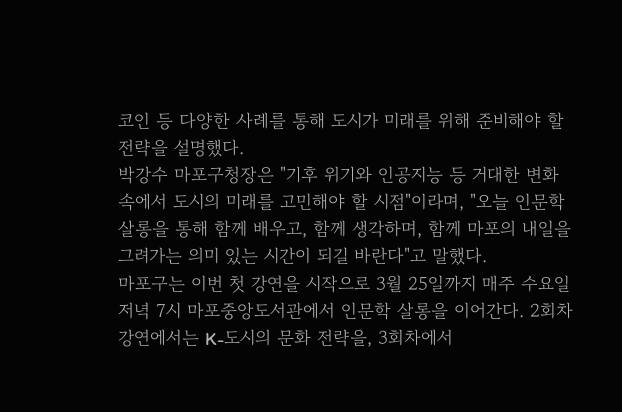코인 등 다양한 사례를 통해 도시가 미래를 위해 준비해야 할 전략을 설명했다.
박강수 마포구청장은 "기후 위기와 인공지능 등 거대한 변화 속에서 도시의 미래를 고민해야 할 시점"이라며, "오늘 인문학 살롱을 통해 함께 배우고, 함께 생각하며, 함께 마포의 내일을 그려가는 의미 있는 시간이 되길 바란다"고 말했다.
마포구는 이번 첫 강연을 시작으로 3월 25일까지 매주 수요일 저녁 7시 마포중앙도서관에서 인문학 살롱을 이어간다. 2회차 강연에서는 K-도시의 문화 전략을, 3회차에서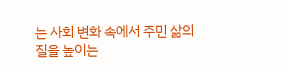는 사회 변화 속에서 주민 삶의 질을 높이는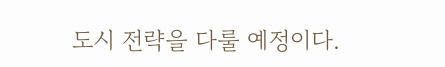도시 전략을 다룰 예정이다.